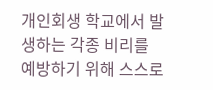개인회생 학교에서 발생하는 각종 비리를 예방하기 위해 스스로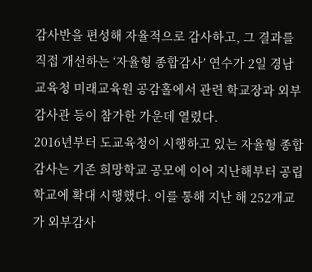감사반을 편성해 자율적으로 감사하고, 그 결과를 직접 개선하는 ‘자율형 종합감사’ 연수가 2일 경남교육청 미래교육원 공감홀에서 관련 학교장과 외부감사관 등이 참가한 가운데 열렸다.
2016년부터 도교육청이 시행하고 있는 자율형 종합감사는 기존 희망학교 공모에 이어 지난해부터 공립학교에 확대 시행했다. 이를 통해 지난 해 252개교가 외부감사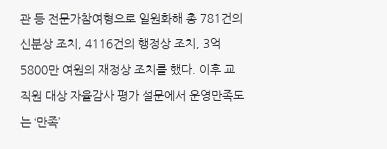관 등 전문가참여형으로 일원화해 총 781건의 신분상 조치, 4116건의 행정상 조치, 3억 5800만 여원의 재정상 조치를 했다. 이후 교직원 대상 자율감사 평가 설문에서 운영만족도는 ‘만족’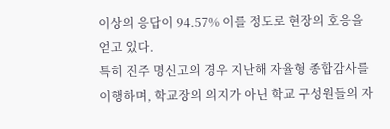이상의 응답이 94.57% 이를 정도로 현장의 호응을 얻고 있다.
특히 진주 명신고의 경우 지난해 자율형 종합감사를 이행하며, 학교장의 의지가 아닌 학교 구성원들의 자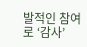발적인 참여로 ‘감사’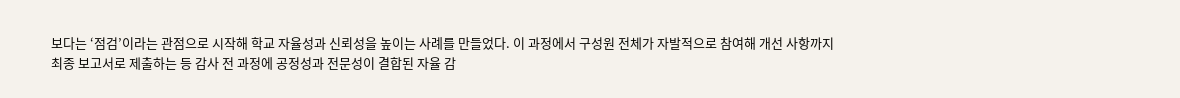보다는 ‘점검’이라는 관점으로 시작해 학교 자율성과 신뢰성을 높이는 사례를 만들었다. 이 과정에서 구성원 전체가 자발적으로 참여해 개선 사항까지 최종 보고서로 제출하는 등 감사 전 과정에 공정성과 전문성이 결합된 자율 감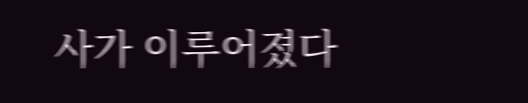사가 이루어졌다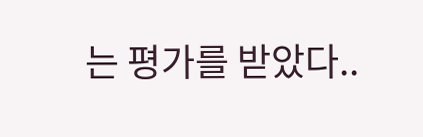는 평가를 받았다..